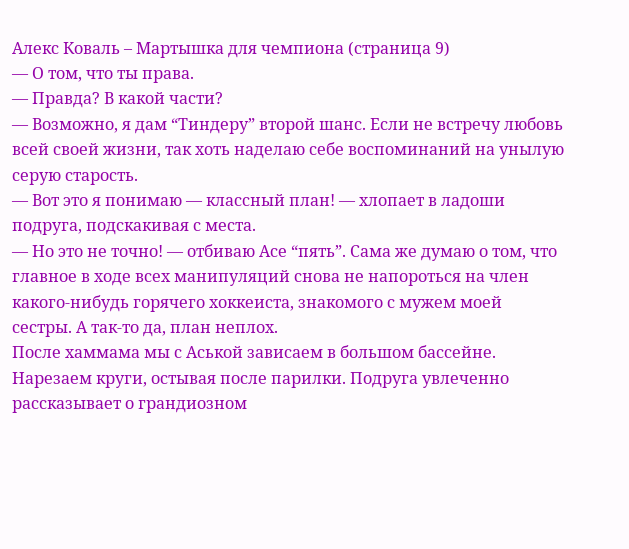Алекс Коваль – Мартышка для чемпиона (страница 9)
— О том, что ты права.
— Правда? В какой части?
— Возможно, я дам “Тиндеру” второй шанс. Если не встречу любовь всей своей жизни, так хоть наделаю себе воспоминаний на унылую серую старость.
— Вот это я понимаю — классный план! — хлопает в ладоши подруга, подскакивая с места.
— Но это не точно! — отбиваю Асе “пять”. Сама же думаю о том, что главное в ходе всех манипуляций снова не напороться на член какого-нибудь горячего хоккеиста, знакомого с мужем моей сестры. А так-то да, план неплох.
После хаммама мы с Аськой зависаем в большом бассейне. Нарезаем круги, остывая после парилки. Подруга увлеченно рассказывает о грандиозном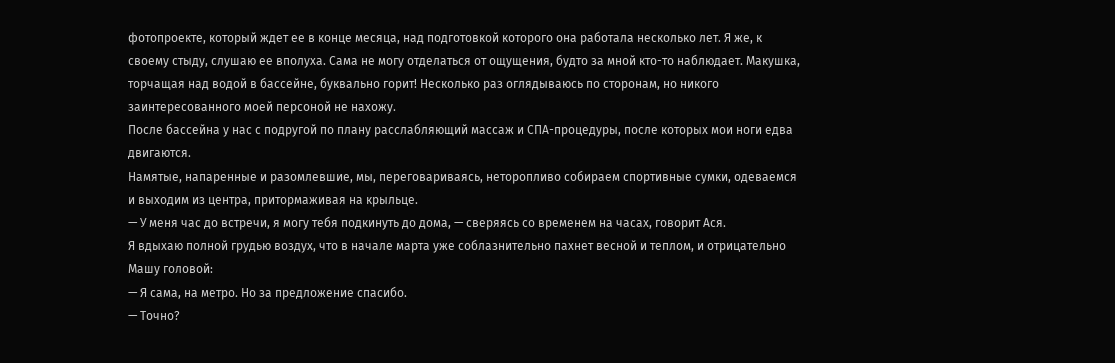фотопроекте, который ждет ее в конце месяца, над подготовкой которого она работала несколько лет. Я же, к своему стыду, слушаю ее вполуха. Сама не могу отделаться от ощущения, будто за мной кто-то наблюдает. Макушка, торчащая над водой в бассейне, буквально горит! Несколько раз оглядываюсь по сторонам, но никого заинтересованного моей персоной не нахожу.
После бассейна у нас с подругой по плану расслабляющий массаж и СПА-процедуры, после которых мои ноги едва двигаются.
Намятые, напаренные и разомлевшие, мы, переговариваясь, неторопливо собираем спортивные сумки, одеваемся и выходим из центра, притормаживая на крыльце.
— У меня час до встречи, я могу тебя подкинуть до дома, — сверяясь со временем на часах, говорит Ася.
Я вдыхаю полной грудью воздух, что в начале марта уже соблазнительно пахнет весной и теплом, и отрицательно Машу головой:
— Я сама, на метро. Но за предложение спасибо.
— Точно?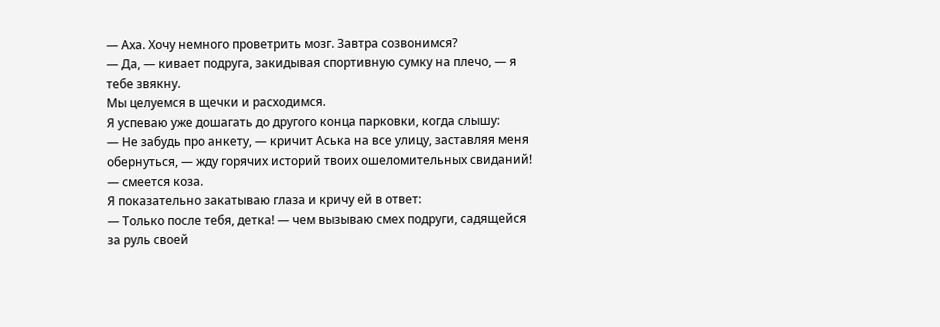— Аха. Хочу немного проветрить мозг. Завтра созвонимся?
— Да, — кивает подруга, закидывая спортивную сумку на плечо, — я тебе звякну.
Мы целуемся в щечки и расходимся.
Я успеваю уже дошагать до другого конца парковки, когда слышу:
— Не забудь про анкету, — кричит Аська на все улицу, заставляя меня обернуться, — жду горячих историй твоих ошеломительных свиданий! — смеется коза.
Я показательно закатываю глаза и кричу ей в ответ:
— Только после тебя, детка! — чем вызываю смех подруги, садящейся за руль своей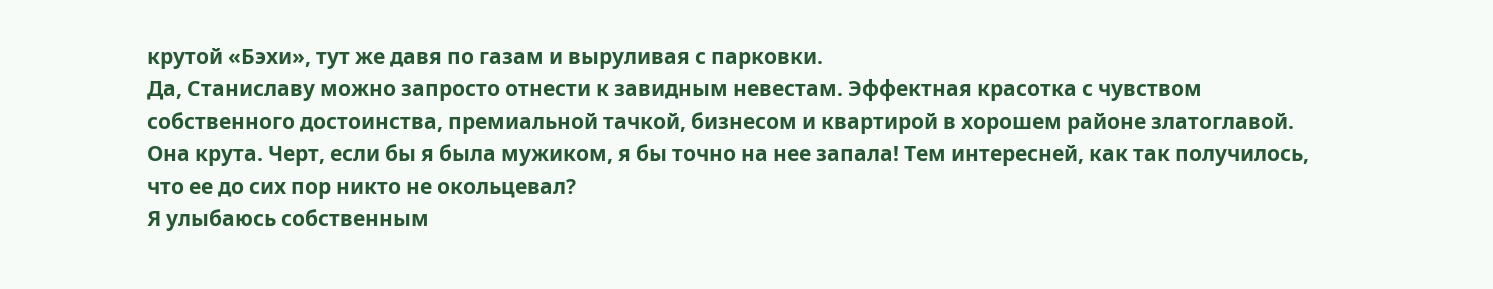крутой «Бэхи», тут же давя по газам и выруливая с парковки.
Да, Станиславу можно запросто отнести к завидным невестам. Эффектная красотка с чувством собственного достоинства, премиальной тачкой, бизнесом и квартирой в хорошем районе златоглавой. Она крута. Черт, если бы я была мужиком, я бы точно на нее запала! Тем интересней, как так получилось, что ее до сих пор никто не окольцевал?
Я улыбаюсь собственным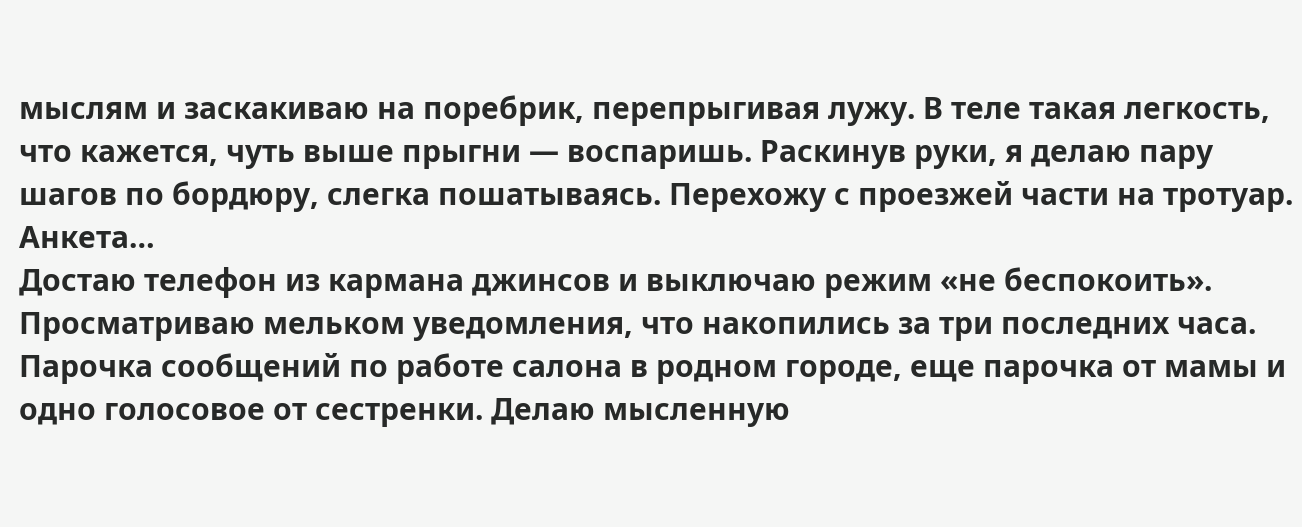мыслям и заскакиваю на поребрик, перепрыгивая лужу. В теле такая легкость, что кажется, чуть выше прыгни — воспаришь. Раскинув руки, я делаю пару шагов по бордюру, слегка пошатываясь. Перехожу с проезжей части на тротуар.
Анкета…
Достаю телефон из кармана джинсов и выключаю режим «не беспокоить». Просматриваю мельком уведомления, что накопились за три последних часа. Парочка сообщений по работе салона в родном городе, еще парочка от мамы и одно голосовое от сестренки. Делаю мысленную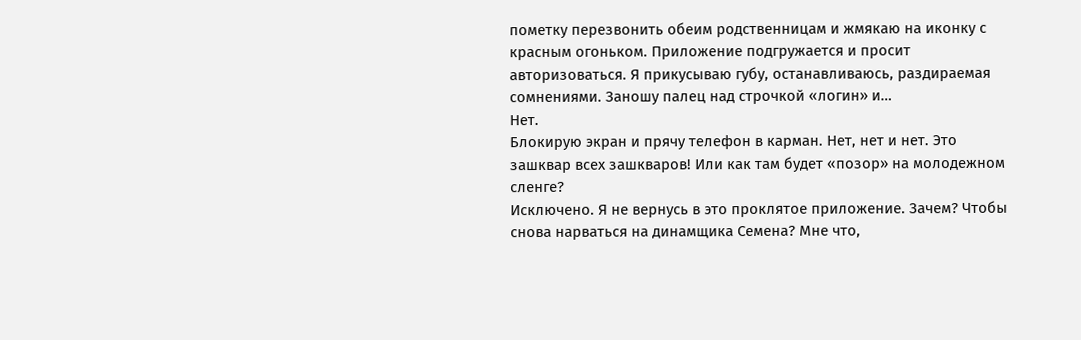пометку перезвонить обеим родственницам и жмякаю на иконку с красным огоньком. Приложение подгружается и просит авторизоваться. Я прикусываю губу, останавливаюсь, раздираемая сомнениями. Заношу палец над строчкой «логин» и…
Нет.
Блокирую экран и прячу телефон в карман. Нет, нет и нет. Это зашквар всех зашкваров! Или как там будет «позор» на молодежном сленге?
Исключено. Я не вернусь в это проклятое приложение. Зачем? Чтобы снова нарваться на динамщика Семена? Мне что,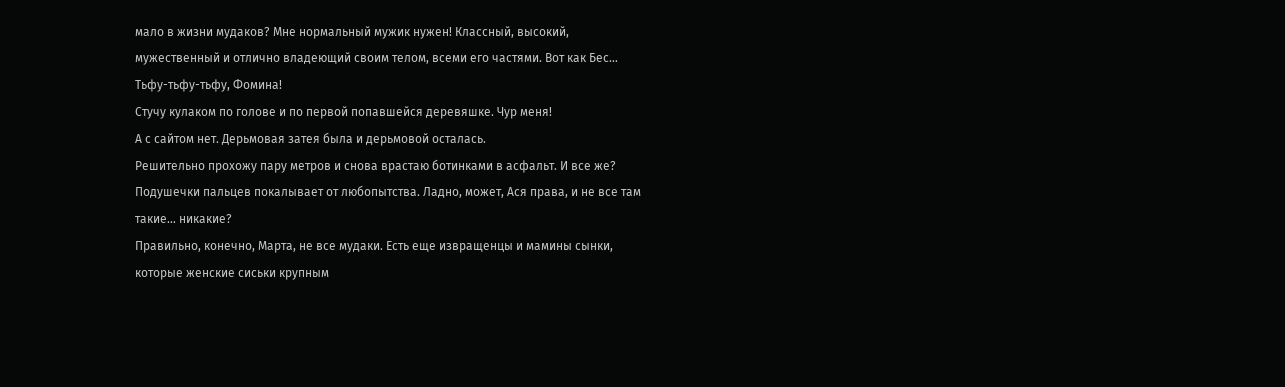мало в жизни мудаков? Мне нормальный мужик нужен! Классный, высокий, мужественный и отлично владеющий своим телом, всеми его частями. Вот как Бес… Тьфу-тьфу-тьфу, Фомина!
Стучу кулаком по голове и по первой попавшейся деревяшке. Чур меня!
А с сайтом нет. Дерьмовая затея была и дерьмовой осталась.
Решительно прохожу пару метров и снова врастаю ботинками в асфальт. И все же? Подушечки пальцев покалывает от любопытства. Ладно, может, Ася права, и не все там такие… никакие?
Правильно, конечно, Марта, не все мудаки. Есть еще извращенцы и мамины сынки, которые женские сиськи крупным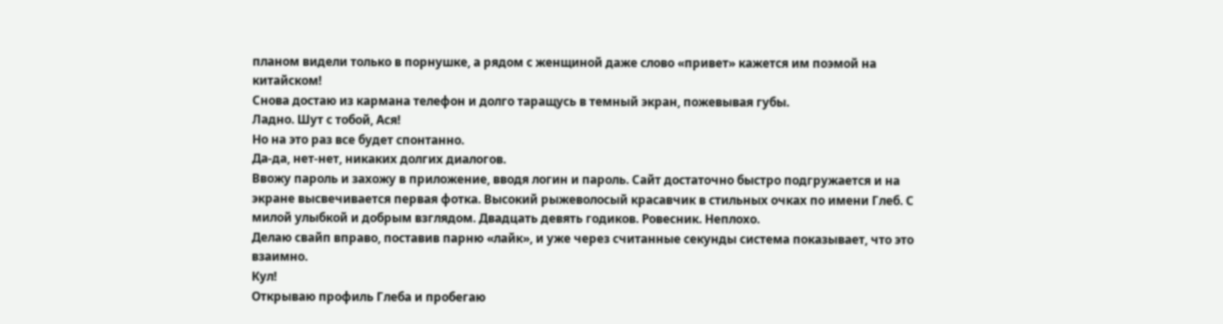планом видели только в порнушке, а рядом с женщиной даже слово «привет» кажется им поэмой на китайском!
Снова достаю из кармана телефон и долго таращусь в темный экран, пожевывая губы.
Ладно. Шут с тобой, Ася!
Но на это раз все будет спонтанно.
Да-да, нет-нет, никаких долгих диалогов.
Ввожу пароль и захожу в приложение, вводя логин и пароль. Сайт достаточно быстро подгружается и на экране высвечивается первая фотка. Высокий рыжеволосый красавчик в стильных очках по имени Глеб. С милой улыбкой и добрым взглядом. Двадцать девять годиков. Ровесник. Неплохо.
Делаю свайп вправо, поставив парню «лайк», и уже через считанные секунды система показывает, что это взаимно.
Кул!
Открываю профиль Глеба и пробегаю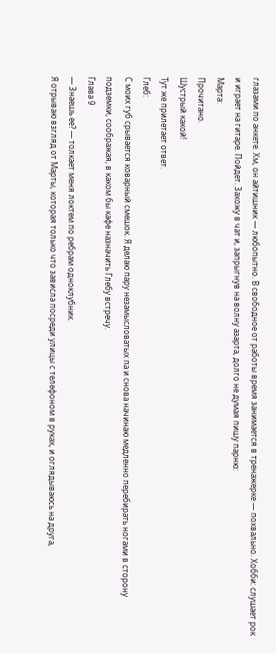глазами по анкете. Хм, он айтишник — любопытно. В свободное от работы время занимается в тренажерке — похвально. Хобби: слушает рок и играет на гитаре. Пойдет. Захожу в чат и, запрыгнув на волну азарта, долго не думая пишу парню:
Марта:
Прочитано.
Шустрый какой!
Тут же прилетает ответ.
Глеб:
С моих губ срывается коварный смешок. Я делаю пару незамысловатых па и снова начинаю медленно перебирать ногами в сторону подземки, соображая, в каком бы кафе назначить Глебу встречу.
Глава 9
— Знаешь ее? — толкает меня локтем по ребрам одноклубник.
Я отрываю взгляд от Марты, которая только что зависла посреди улицы с телефоном в руках, и оглядываюсь на друга,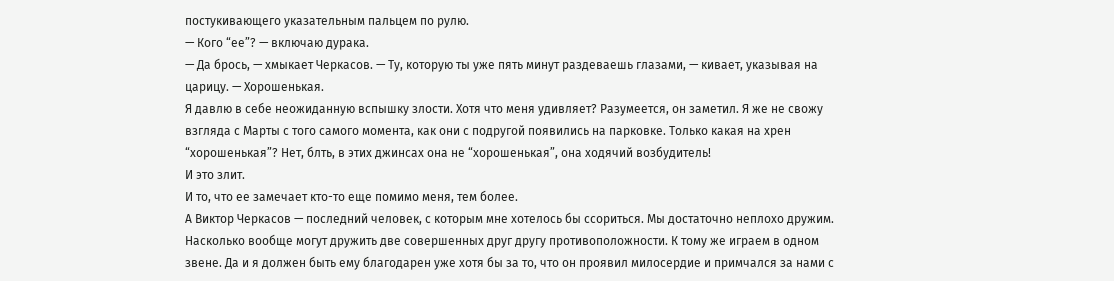постукивающего указательным пальцем по рулю.
— Кого “ее”? — включаю дурака.
— Да брось, — хмыкает Черкасов. — Ту, которую ты уже пять минут раздеваешь глазами, — кивает, указывая на царицу. — Хорошенькая.
Я давлю в себе неожиданную вспышку злости. Хотя что меня удивляет? Разумеется, он заметил. Я же не свожу взгляда с Марты с того самого момента, как они с подругой появились на парковке. Только какая на хрен “хорошенькая”? Нет, блть, в этих джинсах она не “хорошенькая”, она ходячий возбудитель!
И это злит.
И то, что ее замечает кто-то еще помимо меня, тем более.
А Виктор Черкасов — последний человек, с которым мне хотелось бы ссориться. Мы достаточно неплохо дружим. Насколько вообще могут дружить две совершенных друг другу противоположности. К тому же играем в одном звене. Да и я должен быть ему благодарен уже хотя бы за то, что он проявил милосердие и примчался за нами с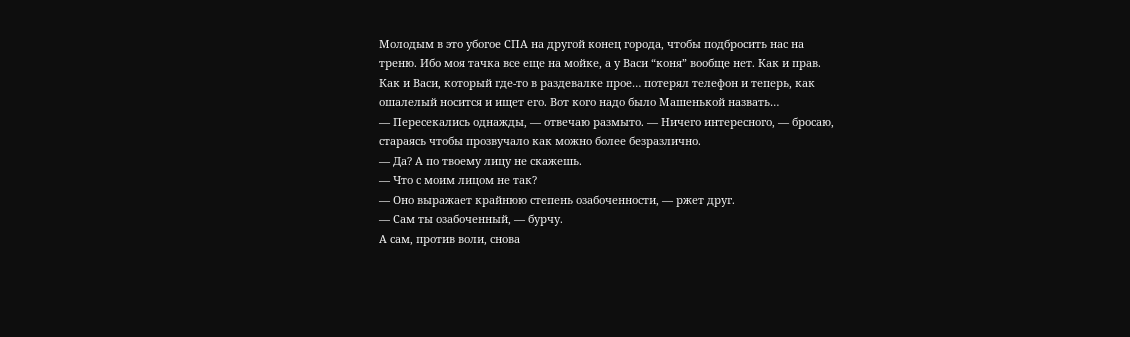Молодым в это убогое СПА на другой конец города, чтобы подбросить нас на треню. Ибо моя тачка все еще на мойке, а у Васи “коня” вообще нет. Как и прав. Как и Васи, который где-то в раздевалке прое… потерял телефон и теперь, как ошалелый носится и ищет его. Вот кого надо было Машенькой назвать…
— Пересекались однажды, — отвечаю размыто. — Ничего интересного, — бросаю, стараясь чтобы прозвучало как можно более безразлично.
— Да? А по твоему лицу не скажешь.
— Что с моим лицом не так?
— Оно выражает крайнюю степень озабоченности, — ржет друг.
— Сам ты озабоченный, — бурчу.
А сам, против воли, снова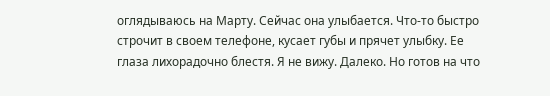оглядываюсь на Марту. Сейчас она улыбается. Что-то быстро строчит в своем телефоне, кусает губы и прячет улыбку. Ее глаза лихорадочно блестя. Я не вижу. Далеко. Но готов на что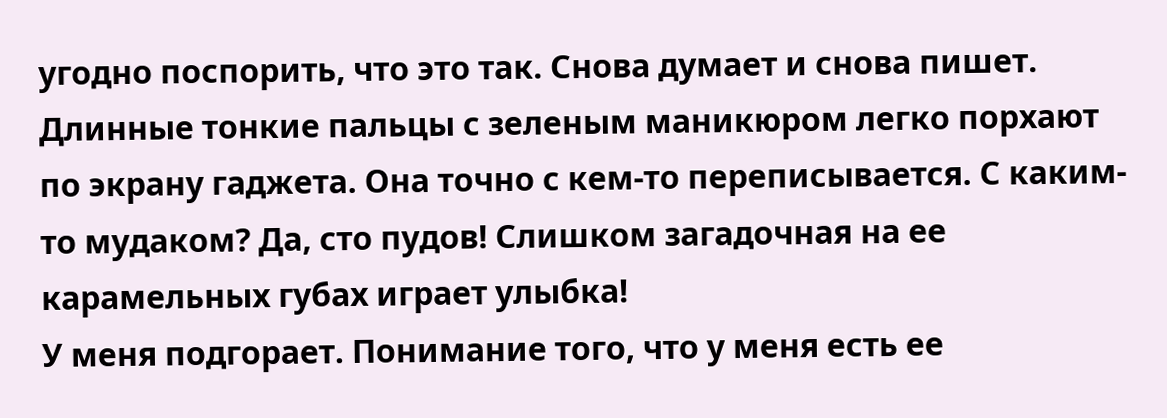угодно поспорить, что это так. Снова думает и снова пишет.
Длинные тонкие пальцы с зеленым маникюром легко порхают по экрану гаджета. Она точно с кем-то переписывается. С каким-то мудаком? Да, сто пудов! Слишком загадочная на ее карамельных губах играет улыбка!
У меня подгорает. Понимание того, что у меня есть ее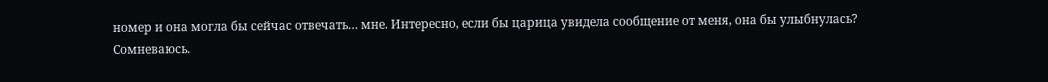номер и она могла бы сейчас отвечать… мне. Интересно, если бы царица увидела сообщение от меня, она бы улыбнулась?
Сомневаюсь.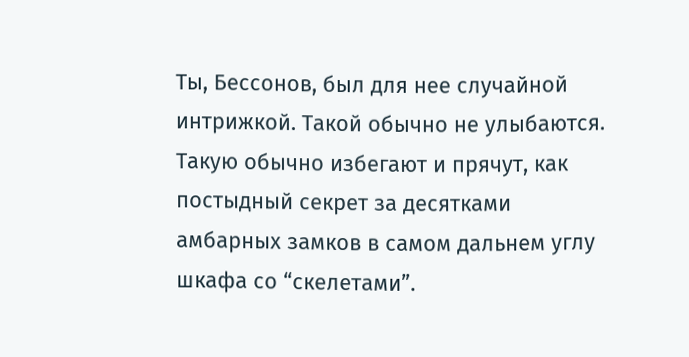Ты, Бессонов, был для нее случайной интрижкой. Такой обычно не улыбаются. Такую обычно избегают и прячут, как постыдный секрет за десятками амбарных замков в самом дальнем углу шкафа со “скелетами”.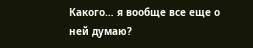Какого… я вообще все еще о ней думаю?